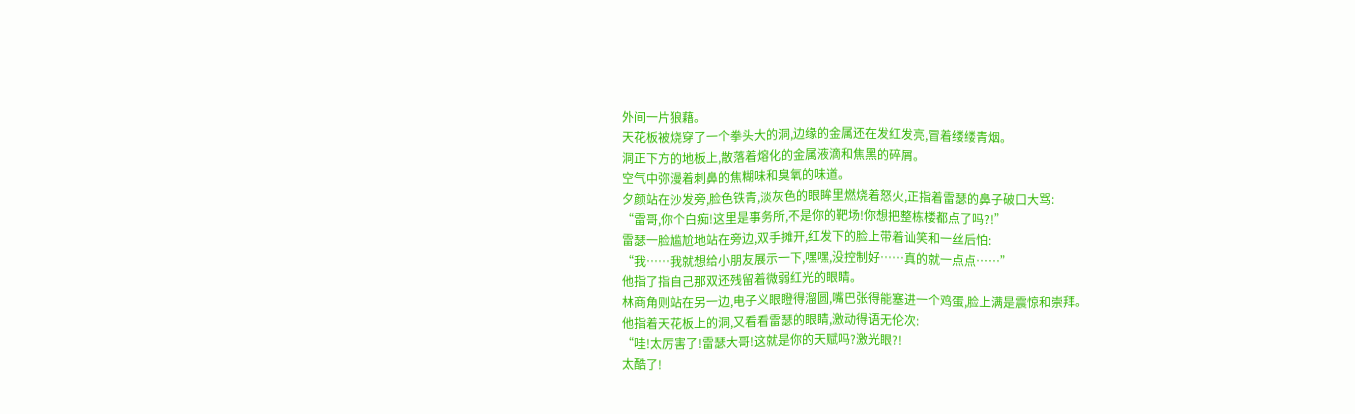外间一片狼藉。
天花板被烧穿了一个拳头大的洞,边缘的金属还在发红发亮,冒着缕缕青烟。
洞正下方的地板上,散落着熔化的金属液滴和焦黑的碎屑。
空气中弥漫着刺鼻的焦糊味和臭氧的味道。
夕颜站在沙发旁,脸色铁青,淡灰色的眼眸里燃烧着怒火,正指着雷瑟的鼻子破口大骂:
“雷哥,你个白痴!这里是事务所,不是你的靶场!你想把整栋楼都点了吗?!”
雷瑟一脸尴尬地站在旁边,双手摊开,红发下的脸上带着讪笑和一丝后怕:
“我……我就想给小朋友展示一下,嘿嘿,没控制好……真的就一点点……”
他指了指自己那双还残留着微弱红光的眼睛。
林商角则站在另一边,电子义眼瞪得溜圆,嘴巴张得能塞进一个鸡蛋,脸上满是震惊和崇拜。
他指着天花板上的洞,又看看雷瑟的眼睛,激动得语无伦次:
“哇!太厉害了!雷瑟大哥!这就是你的天赋吗?激光眼?!
太酷了!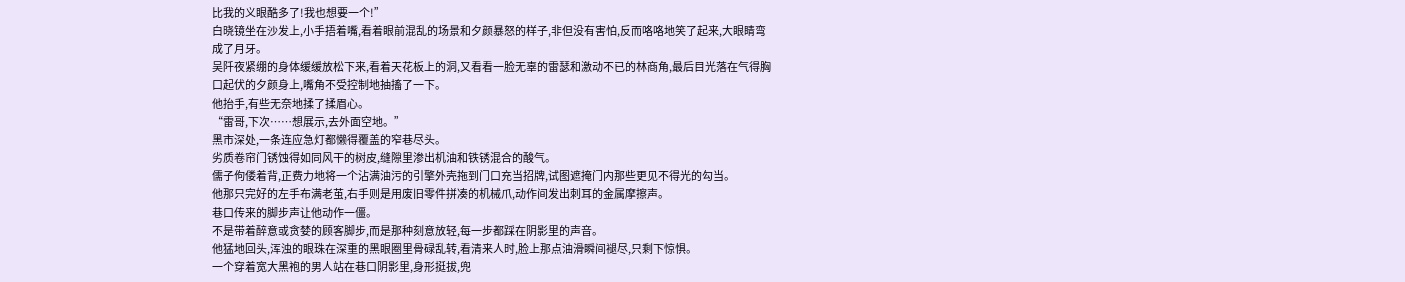比我的义眼酷多了!我也想要一个!”
白晓镜坐在沙发上,小手捂着嘴,看着眼前混乱的场景和夕颜暴怒的样子,非但没有害怕,反而咯咯地笑了起来,大眼睛弯成了月牙。
吴阡夜紧绷的身体缓缓放松下来,看着天花板上的洞,又看看一脸无辜的雷瑟和激动不已的林商角,最后目光落在气得胸口起伏的夕颜身上,嘴角不受控制地抽搐了一下。
他抬手,有些无奈地揉了揉眉心。
“雷哥,下次……想展示,去外面空地。”
黑市深处,一条连应急灯都懒得覆盖的窄巷尽头。
劣质卷帘门锈蚀得如同风干的树皮,缝隙里渗出机油和铁锈混合的酸气。
儒子佝偻着背,正费力地将一个沾满油污的引擎外壳拖到门口充当招牌,试图遮掩门内那些更见不得光的勾当。
他那只完好的左手布满老茧,右手则是用废旧零件拼凑的机械爪,动作间发出刺耳的金属摩擦声。
巷口传来的脚步声让他动作一僵。
不是带着醉意或贪婪的顾客脚步,而是那种刻意放轻,每一步都踩在阴影里的声音。
他猛地回头,浑浊的眼珠在深重的黑眼圈里骨碌乱转,看清来人时,脸上那点油滑瞬间褪尽,只剩下惊惧。
一个穿着宽大黑袍的男人站在巷口阴影里,身形挺拔,兜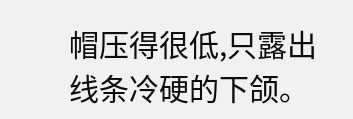帽压得很低,只露出线条冷硬的下颌。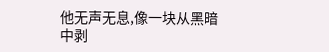他无声无息,像一块从黑暗中剥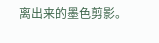离出来的墨色剪影。